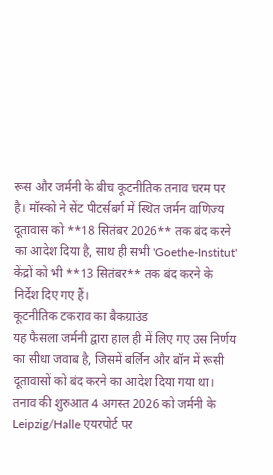रूस और जर्मनी के बीच कूटनीतिक तनाव चरम पर है। मॉस्को ने सेंट पीटर्सबर्ग में स्थित जर्मन वाणिज्य दूतावास को **18 सितंबर 2026** तक बंद करने का आदेश दिया है, साथ ही सभी 'Goethe-Institut' केंद्रों को भी **13 सितंबर** तक बंद करने के निर्देश दिए गए हैं।
कूटनीतिक टकराव का बैकग्राउंड
यह फैसला जर्मनी द्वारा हाल ही में लिए गए उस निर्णय का सीधा जवाब है, जिसमें बर्लिन और बॉन में रूसी दूतावासों को बंद करने का आदेश दिया गया था। तनाव की शुरुआत 4 अगस्त 2026 को जर्मनी के Leipzig/Halle एयरपोर्ट पर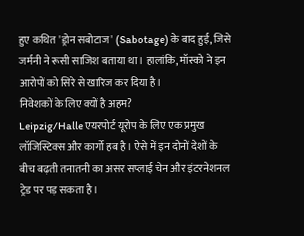हुए कथित 'ड्रोन सबोटाज' (Sabotage) के बाद हुई, जिसे जर्मनी ने रूसी साजिश बताया था। हालांकि, मॉस्को ने इन आरोपों को सिरे से खारिज कर दिया है।
निवेशकों के लिए क्यों है अहम?
Leipzig/Halle एयरपोर्ट यूरोप के लिए एक प्रमुख लॉजिस्टिक्स और कार्गो हब है। ऐसे में इन दोनों देशों के बीच बढ़ती तनातनी का असर सप्लाई चेन और इंटरनेशनल ट्रेड पर पड़ सकता है।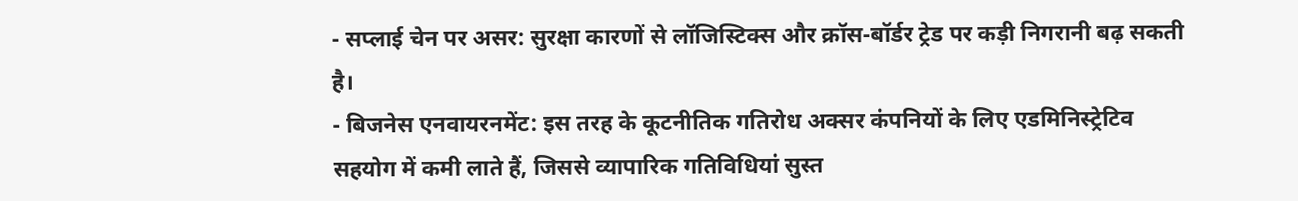- सप्लाई चेन पर असर: सुरक्षा कारणों से लॉजिस्टिक्स और क्रॉस-बॉर्डर ट्रेड पर कड़ी निगरानी बढ़ सकती है।
- बिजनेस एनवायरनमेंट: इस तरह के कूटनीतिक गतिरोध अक्सर कंपनियों के लिए एडमिनिस्ट्रेटिव सहयोग में कमी लाते हैं, जिससे व्यापारिक गतिविधियां सुस्त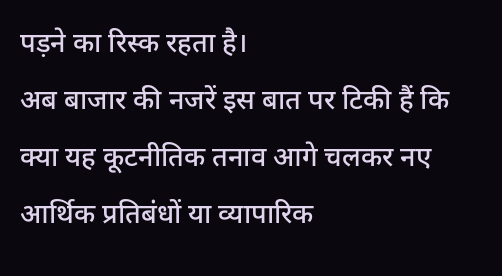पड़ने का रिस्क रहता है।
अब बाजार की नजरें इस बात पर टिकी हैं कि क्या यह कूटनीतिक तनाव आगे चलकर नए आर्थिक प्रतिबंधों या व्यापारिक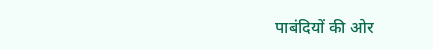पाबंदियों की ओर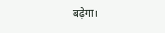बढ़ेगा।